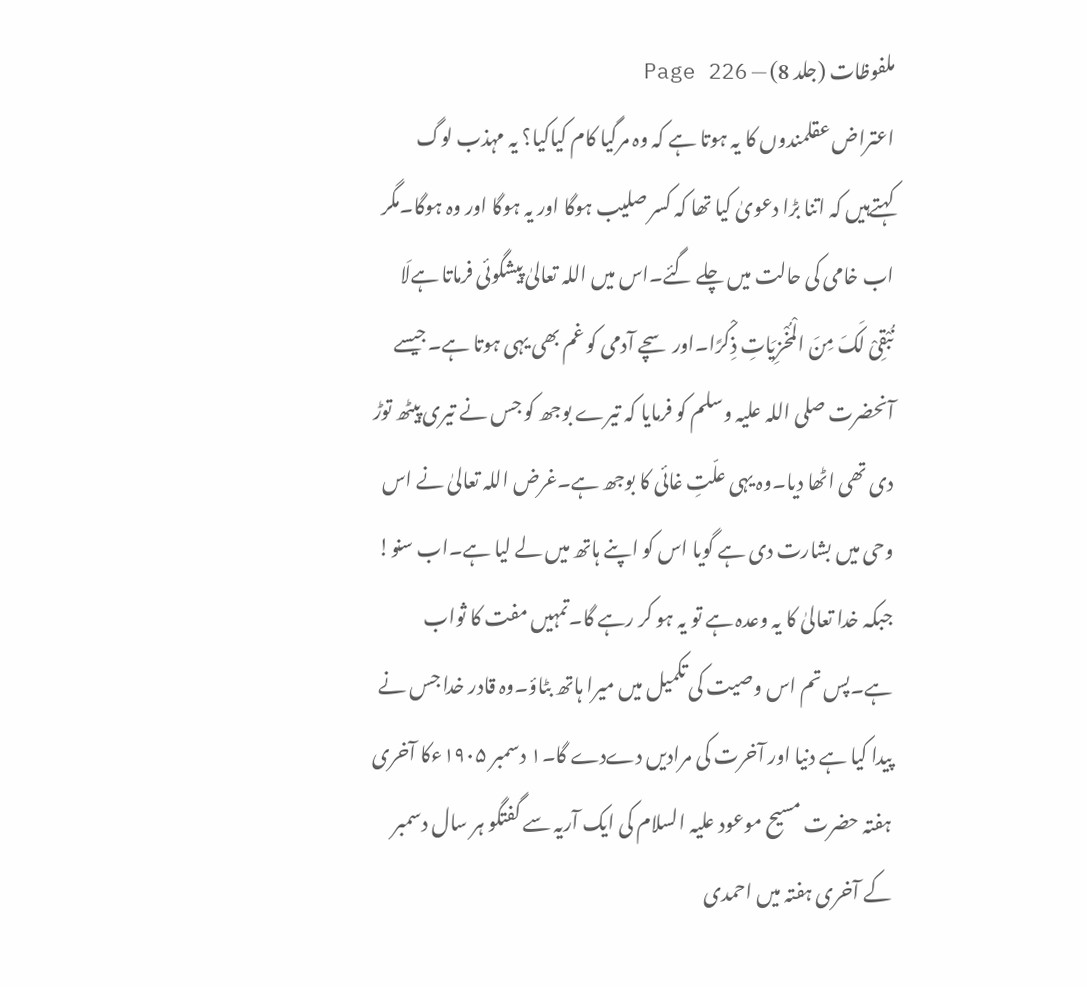ملفوظات (جلد 8) — Page 226
اعتراض عقلمندوں کا یہ ہوتا ہے کہ وہ مرگیا کام کیاکیا؟ یہ مہذب لوگ کہتےہیں کہ اتنا بڑا دعویٰ کیا تھا کہ کسر صلیب ہوگا اور یہ ہوگا اور وہ ہوگا۔مگر اب خامی کی حالت میں چلے گئے۔اس میں اللہ تعالیٰ پیشگوئی فرماتا ہےلَا نُبْقِیْ لَکَ مِنَ الْمُخْزِیَاتِ ذِکْرًا۔اور سچے آدمی کو غم بھی یہی ہوتا ہے۔جیسے آنحضرت صلی اللہ علیہ وسلم کو فرمایا کہ تیرے بوجھ کو جس نے تیری پیٹھ توڑ دی تھی اٹھا دیا۔وہ یہی علّتِ غائی کا بوجھ ہے۔غرض اللہ تعالیٰ نے اس وحی میں بشارت دی ہے گویا اس کو اپنے ہاتھ میں لے لیا ہے۔اب سنو! جبکہ خدا تعالیٰ کا یہ وعدہ ہے تو یہ ہو کر رہے گا۔تمہیں مفت کا ثواب ہے۔پس تم اس وصیت کی تکمیل میں میرا ہاتھ بٹاؤ۔وہ قادر خدا جس نے پیدا کیا ہے دنیا اور آخرت کی مرادیں دےدے گا۔۱ دسمبر ۱۹۰۵ءکا آخری ہفتہ حضرت مسیح موعود علیہ السلام کی ایک آریہ سے گفتگو ہر سال دسمبر کے آخری ہفتہ میں احمدی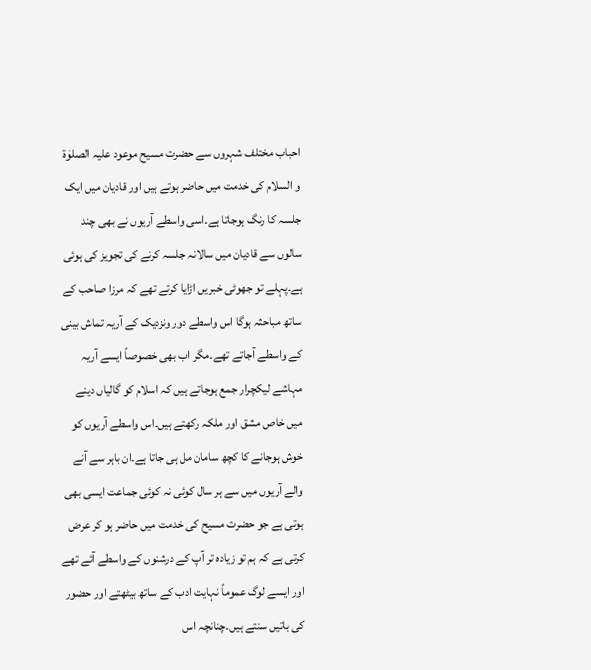احباب مختلف شہروں سے حضرت مسیح موعود علیہ الصلوٰۃ و السلام کی خدمت میں حاضر ہوتے ہیں اور قادیان میں ایک جلسہ کا رنگ ہوجاتا ہے۔اسی واسطے آریوں نے بھی چند سالوں سے قادیان میں سالانہ جلسہ کرنے کی تجویز کی ہوئی ہے۔پہلے تو جھوٹی خبریں اڑایا کرتے تھے کہ مرزا صاحب کے ساتھ مباحثہ ہوگا اس واسطے دور ونزدیک کے آریہ تماش بینی کے واسطے آجاتے تھے۔مگر اب بھی خصوصاً ایسے آریہ مہاشے لیکچرار جمع ہوجاتے ہیں کہ اسلام کو گالیاں دینے میں خاص مشق اور ملکہ رکھتے ہیں۔اس واسطے آریوں کو خوش ہوجانے کا کچھ سامان مل ہی جاتا ہے۔ان باہر سے آنے والے آریوں میں سے ہر سال کوئی نہ کوئی جماعت ایسی بھی ہوتی ہے جو حضرت مسیح کی خدمت میں حاضر ہو کر عرض کرتی ہے کہ ہم تو زیادہ تر آپ کے درشنوں کے واسطے آئے تھے اور ایسے لوگ عموماً نہایت ادب کے ساتھ بیٹھتے اور حضور کی باتیں سنتے ہیں۔چنانچہ اس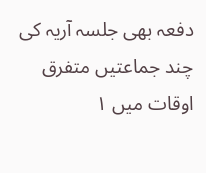دفعہ بھی جلسہ آریہ کی چند جماعتیں متفرق اوقات میں ۱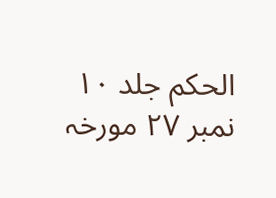الحکم جلد ۱۰ نمبر ۲۷ مورخہ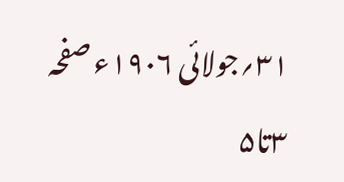۳۱؍جولائی ۱۹۰۶ء صفحہ ۳تا۵